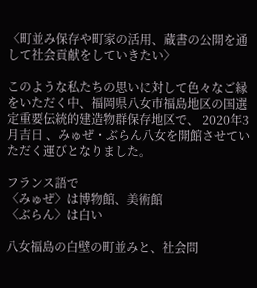〈町並み保存や町家の活用、蔵書の公開を通して社会貢献をしていきたい〉

このような私たちの思いに対して色々なご縁をいただく中、福岡県八女市福島地区の国選定重要伝統的建造物群保存地区で、 2020年3月吉日 、みゅぜ・ぶらん八女を開館させていただく運びとなりました。

フランス語で
〈みゅぜ〉は博物館、美術館
〈ぶらん〉は白い

八女福島の白壁の町並みと、社会問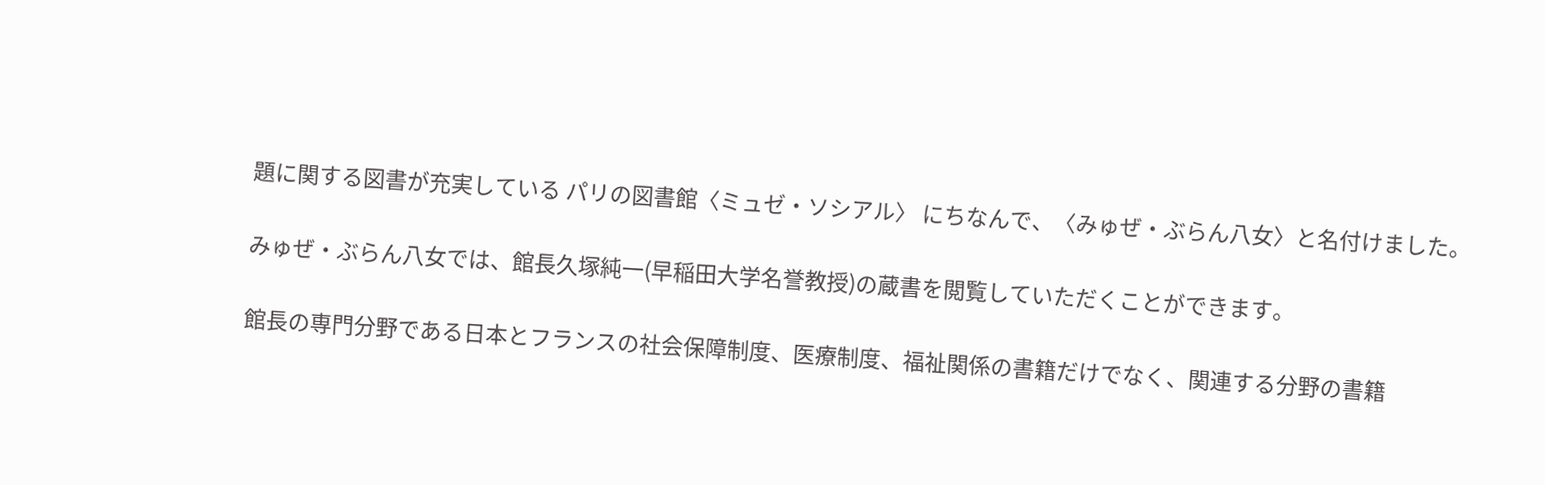題に関する図書が充実している パリの図書館〈ミュゼ・ソシアル〉 にちなんで、〈みゅぜ・ぶらん八女〉と名付けました。

みゅぜ・ぶらん八女では、館長久塚純一(早稲田大学名誉教授)の蔵書を閲覧していただくことができます。

館長の専門分野である日本とフランスの社会保障制度、医療制度、福祉関係の書籍だけでなく、関連する分野の書籍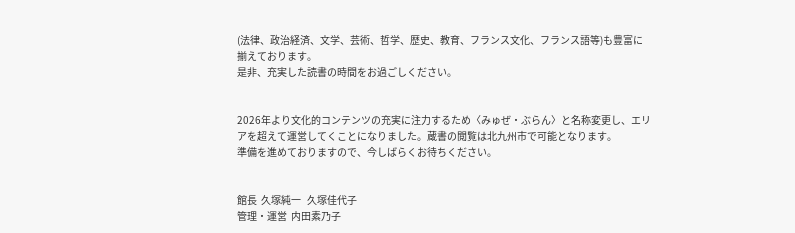(法律、政治経済、文学、芸術、哲学、歴史、教育、フランス文化、フランス語等)も豊富に揃えております。
是非、充実した読書の時間をお過ごしください。


2026年より文化的コンテンツの充実に注力するため〈みゅぜ・ぶらん〉と名称変更し、エリアを超えて運営してくことになりました。蔵書の閲覧は北九州市で可能となります。
準備を進めておりますので、今しばらくお待ちください。


館長  久塚純一   久塚佳代子
管理・運営  内田素乃子